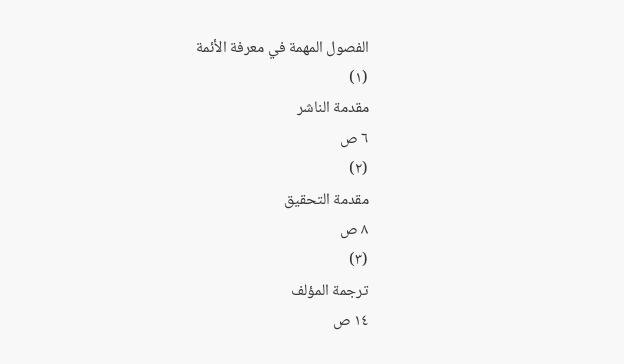الفصول المهمة في معرفة الأئمة
(١)
مقدمة الناشر
٦ ص
(٢)
مقدمة التحقيق
٨ ص
(٣)
ترجمة المؤلف
١٤ ص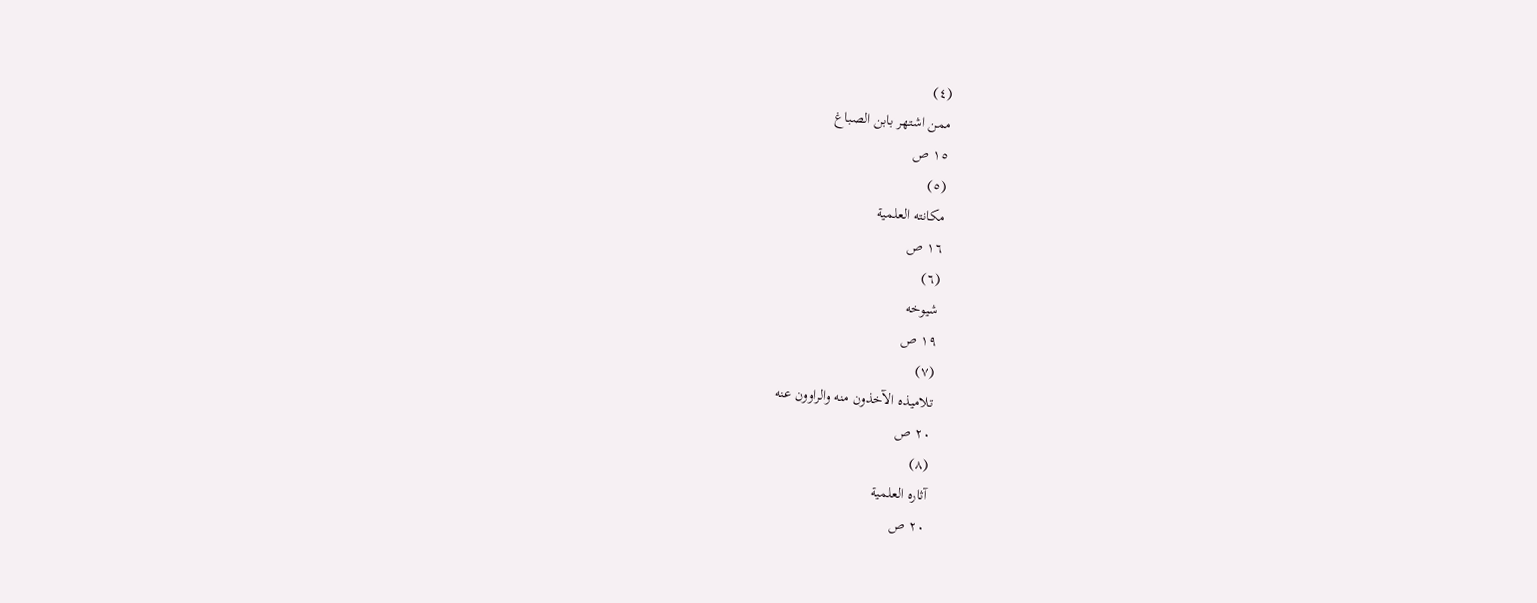(٤)
ممن اشتهر بابن الصباغ
١٥ ص
(٥)
مكانته العلمية
١٦ ص
(٦)
شيوخه
١٩ ص
(٧)
تلاميذه الآخذون منه والراوون عنه
٢٠ ص
(٨)
آثاره العلمية
٢٠ ص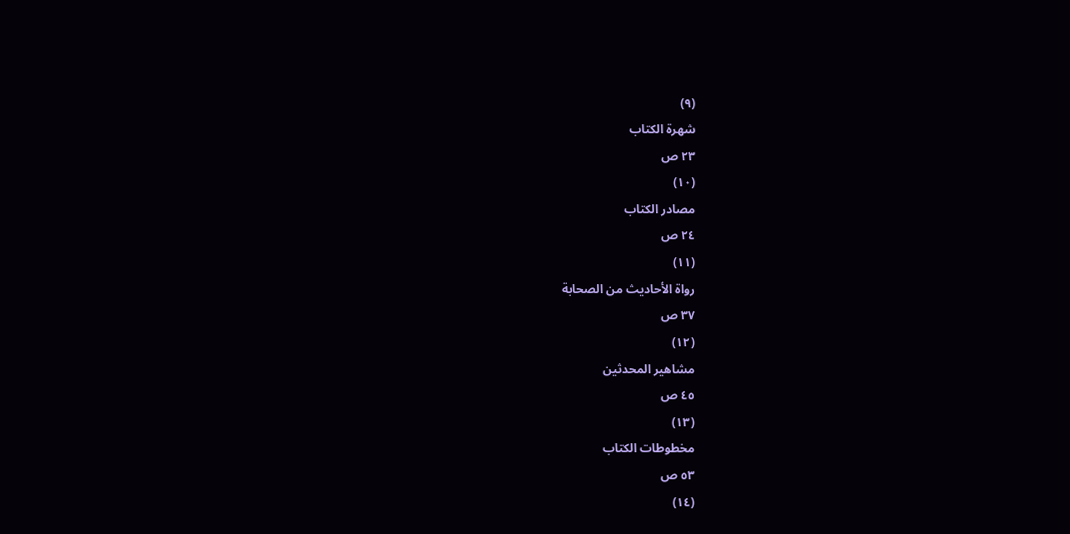(٩)
شهرة الكتاب
٢٣ ص
(١٠)
مصادر الكتاب
٢٤ ص
(١١)
رواة الأحاديث من الصحابة
٣٧ ص
(١٢)
مشاهير المحدثين
٤٥ ص
(١٣)
مخطوطات الكتاب
٥٣ ص
(١٤)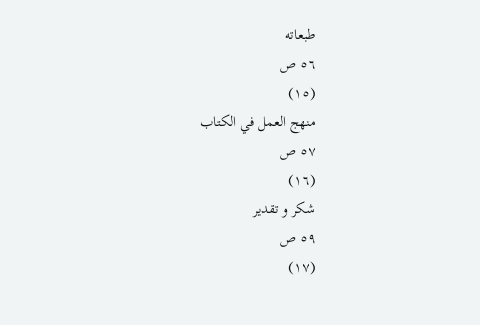طبعاته
٥٦ ص
(١٥)
منهج العمل في الكتاب
٥٧ ص
(١٦)
شكر و تقدير
٥٩ ص
(١٧)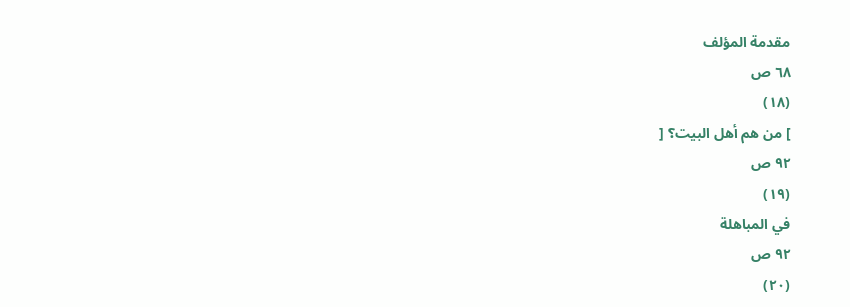مقدمة المؤلف
٦٨ ص
(١٨)
] من هم أهل البيت؟ [
٩٢ ص
(١٩)
في المباهلة
٩٢ ص
(٢٠)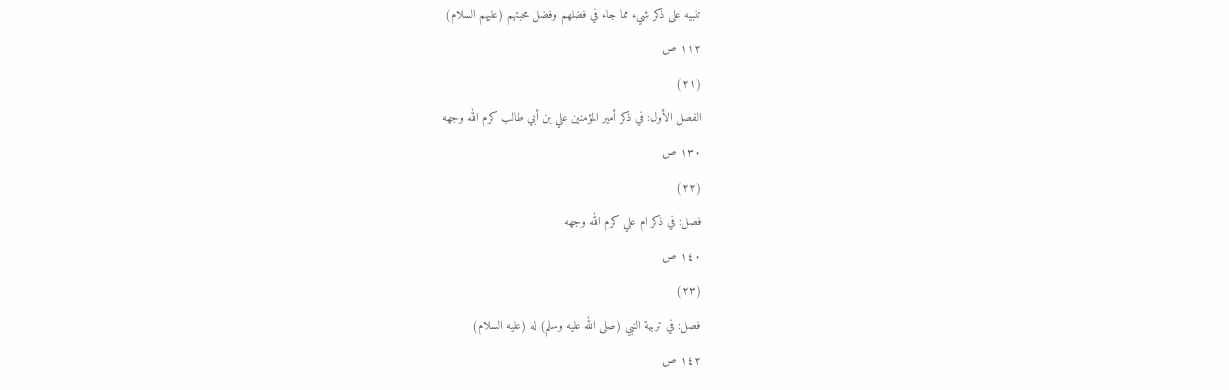تنبيه على ذكر شيء مما جاء في فضلهم وفضل محبتهم (عليهم السلام)
١١٢ ص
(٢١)
الفصل الأول: في ذكر أمير المؤمنين علي بن أبي طالب كرم الله وجهه
١٣٠ ص
(٢٢)
فصل: في ذكر ام علي كرم الله وجهه
١٤٠ ص
(٢٣)
فصل: في تربية النبي (صلى الله عليه وسلم) له (عليه السلام)
١٤٢ ص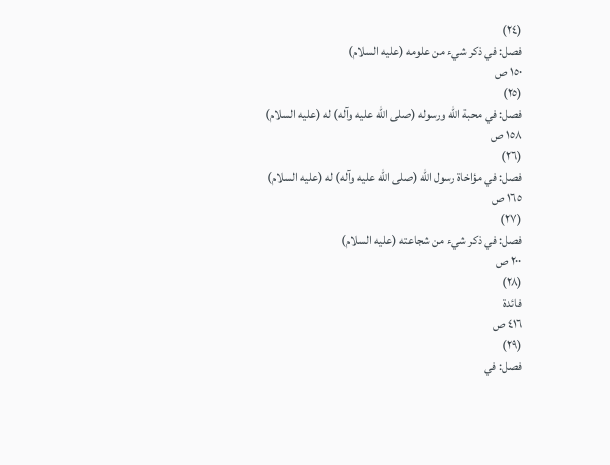(٢٤)
فصل: في ذكر شيء من علومه (عليه السلام)
١٥٠ ص
(٢٥)
فصل: في محبة الله ورسوله (صلى الله عليه وآله) له (عليه السلام)
١٥٨ ص
(٢٦)
فصل: في مؤاخاة رسول الله (صلى الله عليه وآله) له (عليه السلام)
١٦٥ ص
(٢٧)
فصل: في ذكر شيء من شجاعته (عليه السلام)
٢٠٠ ص
(٢٨)
فائدة
٤١٦ ص
(٢٩)
فصل: في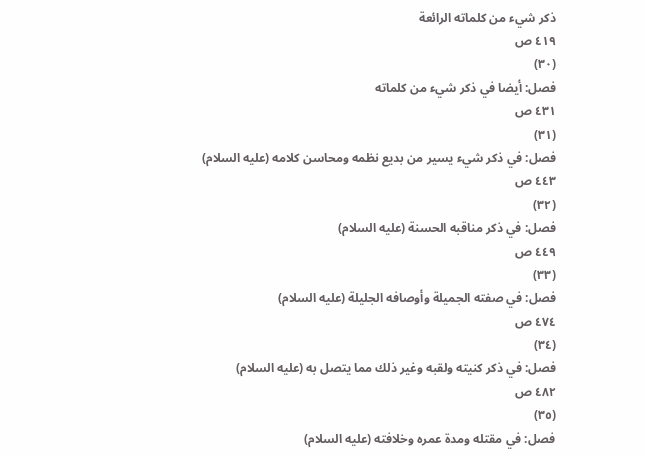ذكر شيء من كلماته الرائعة
٤١٩ ص
(٣٠)
فصل: أيضا في ذكر شيء من كلماته
٤٣١ ص
(٣١)
فصل: في ذكر شيء يسير من بديع نظمه ومحاسن كلامه (عليه السلام)
٤٤٣ ص
(٣٢)
فصل: في ذكر مناقبه الحسنة (عليه السلام)
٤٤٩ ص
(٣٣)
فصل: في صفته الجميلة وأوصافه الجليلة (عليه السلام)
٤٧٤ ص
(٣٤)
فصل: في ذكر كنيته ولقبه وغير ذلك مما يتصل به (عليه السلام)
٤٨٢ ص
(٣٥)
فصل: في مقتله ومدة عمره وخلافته (عليه السلام)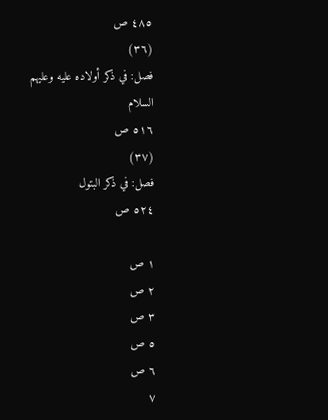٤٨٥ ص
(٣٦)
فصل: في ذكر أولاده عليه وعليهم السلام
٥١٦ ص
(٣٧)
فصل: في ذكر البتول
٥٢٤ ص

١ ص
٢ ص
٣ ص
٥ ص
٦ ص
٧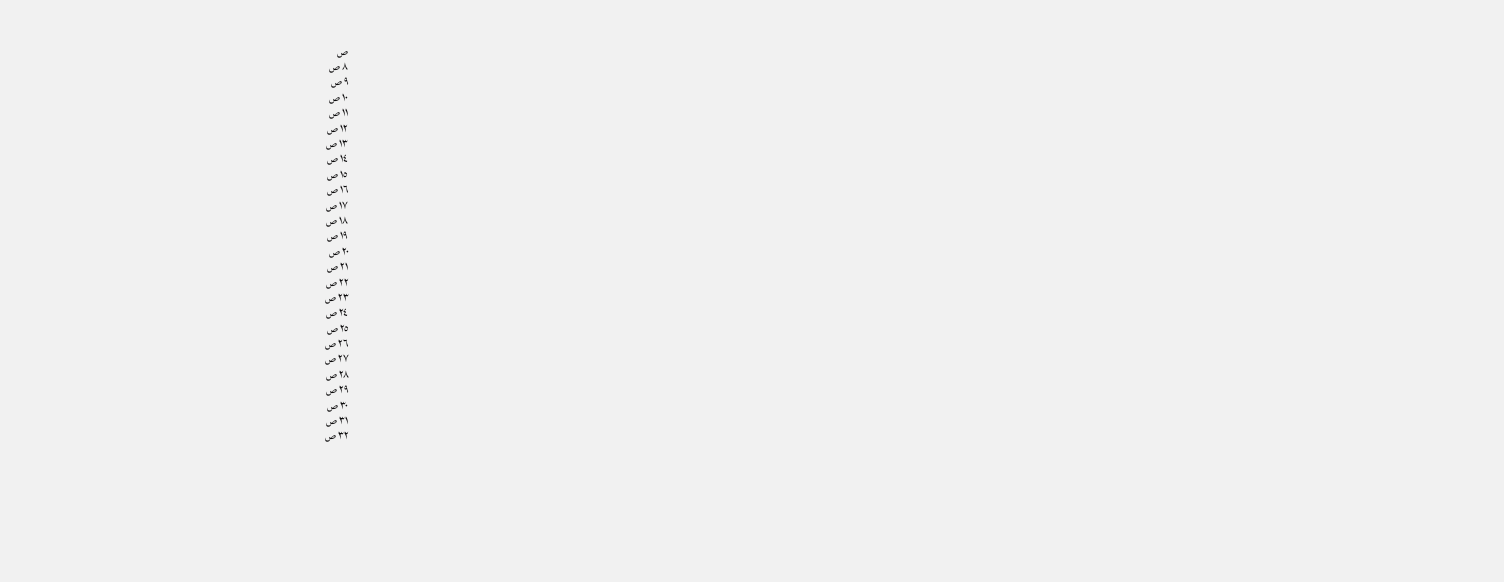ص
٨ ص
٩ ص
١٠ ص
١١ ص
١٢ ص
١٣ ص
١٤ ص
١٥ ص
١٦ ص
١٧ ص
١٨ ص
١٩ ص
٢٠ ص
٢١ ص
٢٢ ص
٢٣ ص
٢٤ ص
٢٥ ص
٢٦ ص
٢٧ ص
٢٨ ص
٢٩ ص
٣٠ ص
٣١ ص
٣٢ ص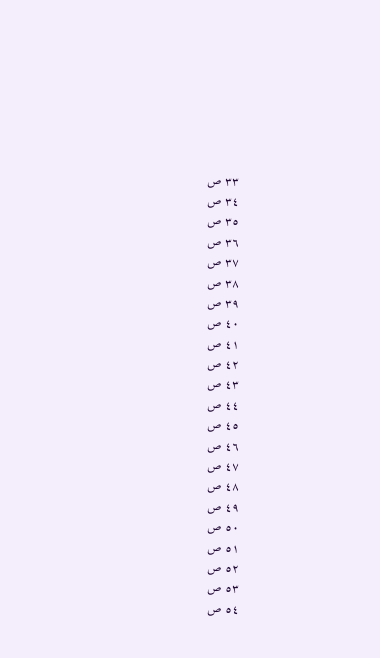٣٣ ص
٣٤ ص
٣٥ ص
٣٦ ص
٣٧ ص
٣٨ ص
٣٩ ص
٤٠ ص
٤١ ص
٤٢ ص
٤٣ ص
٤٤ ص
٤٥ ص
٤٦ ص
٤٧ ص
٤٨ ص
٤٩ ص
٥٠ ص
٥١ ص
٥٢ ص
٥٣ ص
٥٤ ص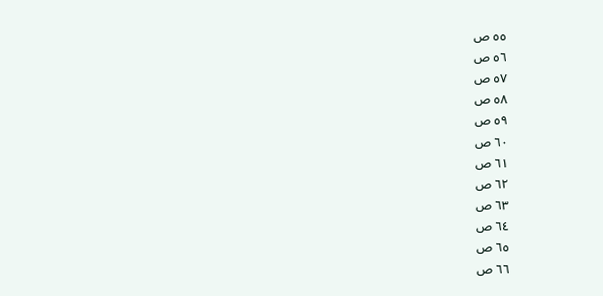٥٥ ص
٥٦ ص
٥٧ ص
٥٨ ص
٥٩ ص
٦٠ ص
٦١ ص
٦٢ ص
٦٣ ص
٦٤ ص
٦٥ ص
٦٦ ص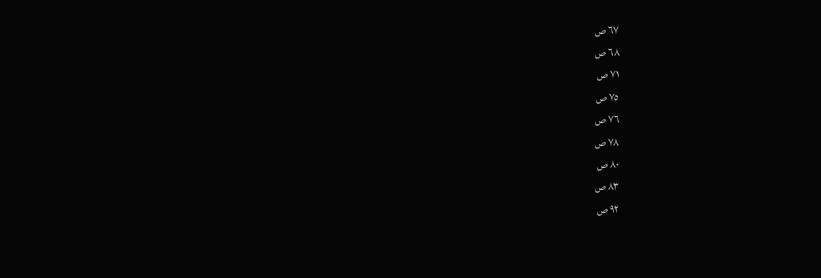٦٧ ص
٦٨ ص
٧١ ص
٧٥ ص
٧٦ ص
٧٨ ص
٨٠ ص
٨٣ ص
٩٢ ص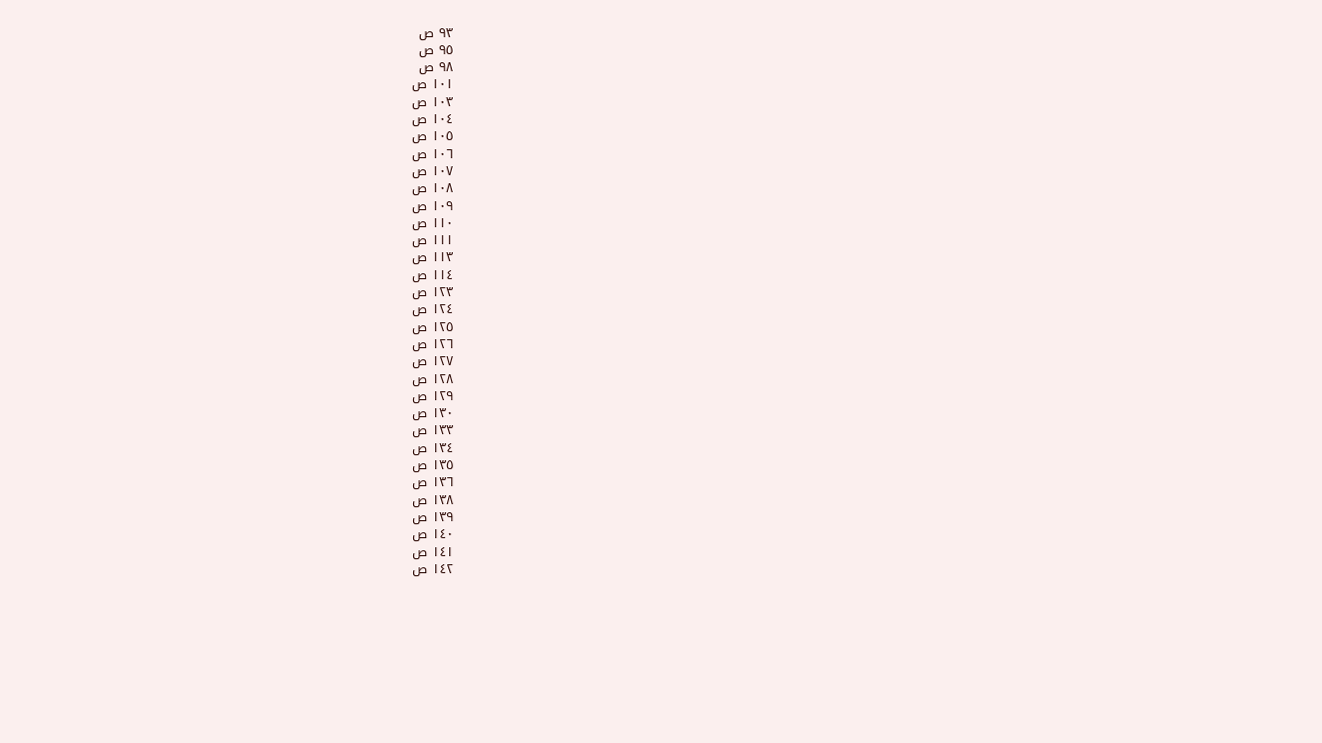٩٣ ص
٩٥ ص
٩٨ ص
١٠١ ص
١٠٣ ص
١٠٤ ص
١٠٥ ص
١٠٦ ص
١٠٧ ص
١٠٨ ص
١٠٩ ص
١١٠ ص
١١١ ص
١١٣ ص
١١٤ ص
١٢٣ ص
١٢٤ ص
١٢٥ ص
١٢٦ ص
١٢٧ ص
١٢٨ ص
١٢٩ ص
١٣٠ ص
١٣٣ ص
١٣٤ ص
١٣٥ ص
١٣٦ ص
١٣٨ ص
١٣٩ ص
١٤٠ ص
١٤١ ص
١٤٢ ص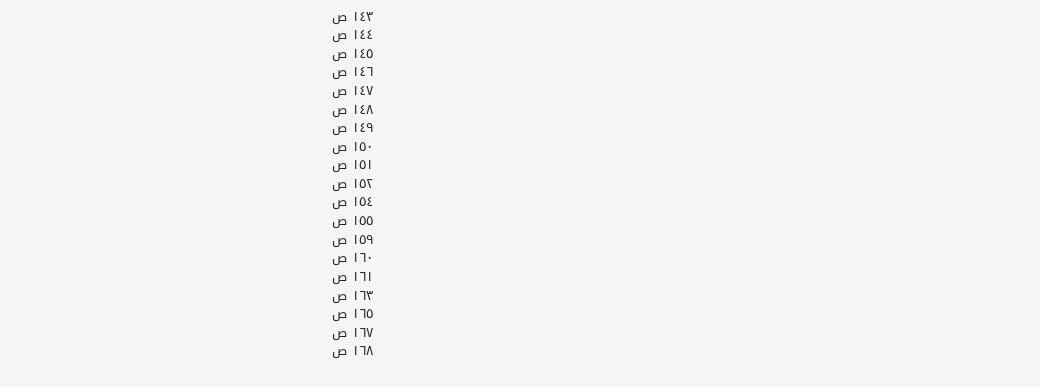١٤٣ ص
١٤٤ ص
١٤٥ ص
١٤٦ ص
١٤٧ ص
١٤٨ ص
١٤٩ ص
١٥٠ ص
١٥١ ص
١٥٢ ص
١٥٤ ص
١٥٥ ص
١٥٩ ص
١٦٠ ص
١٦١ ص
١٦٣ ص
١٦٥ ص
١٦٧ ص
١٦٨ ص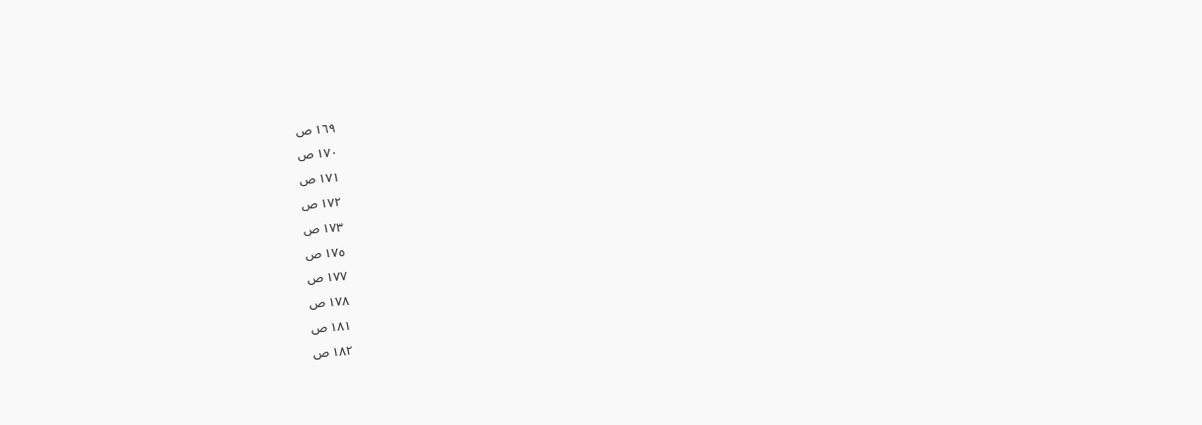١٦٩ ص
١٧٠ ص
١٧١ ص
١٧٢ ص
١٧٣ ص
١٧٥ ص
١٧٧ ص
١٧٨ ص
١٨١ ص
١٨٢ ص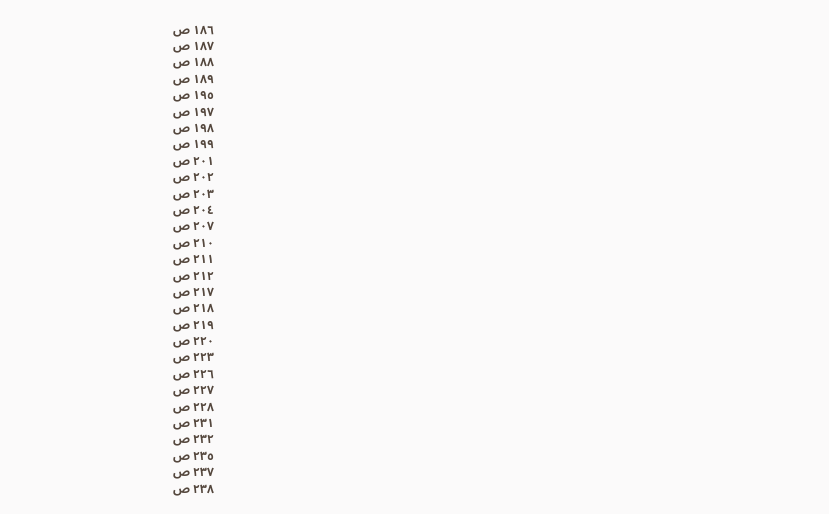١٨٦ ص
١٨٧ ص
١٨٨ ص
١٨٩ ص
١٩٥ ص
١٩٧ ص
١٩٨ ص
١٩٩ ص
٢٠١ ص
٢٠٢ ص
٢٠٣ ص
٢٠٤ ص
٢٠٧ ص
٢١٠ ص
٢١١ ص
٢١٢ ص
٢١٧ ص
٢١٨ ص
٢١٩ ص
٢٢٠ ص
٢٢٣ ص
٢٢٦ ص
٢٢٧ ص
٢٢٨ ص
٢٣١ ص
٢٣٢ ص
٢٣٥ ص
٢٣٧ ص
٢٣٨ ص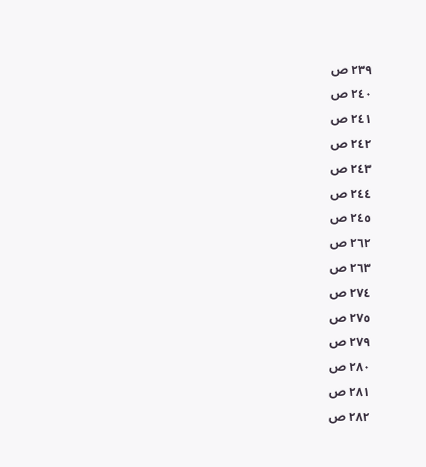٢٣٩ ص
٢٤٠ ص
٢٤١ ص
٢٤٢ ص
٢٤٣ ص
٢٤٤ ص
٢٤٥ ص
٢٦٢ ص
٢٦٣ ص
٢٧٤ ص
٢٧٥ ص
٢٧٩ ص
٢٨٠ ص
٢٨١ ص
٢٨٢ ص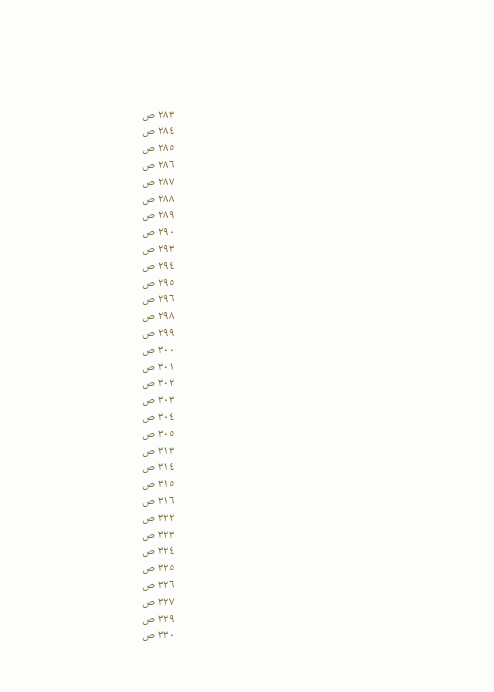٢٨٣ ص
٢٨٤ ص
٢٨٥ ص
٢٨٦ ص
٢٨٧ ص
٢٨٨ ص
٢٨٩ ص
٢٩٠ ص
٢٩٣ ص
٢٩٤ ص
٢٩٥ ص
٢٩٦ ص
٢٩٨ ص
٢٩٩ ص
٣٠٠ ص
٣٠١ ص
٣٠٢ ص
٣٠٣ ص
٣٠٤ ص
٣٠٥ ص
٣١٣ ص
٣١٤ ص
٣١٥ ص
٣١٦ ص
٣٢٢ ص
٣٢٣ ص
٣٢٤ ص
٣٢٥ ص
٣٢٦ ص
٣٢٧ ص
٣٢٩ ص
٣٣٠ ص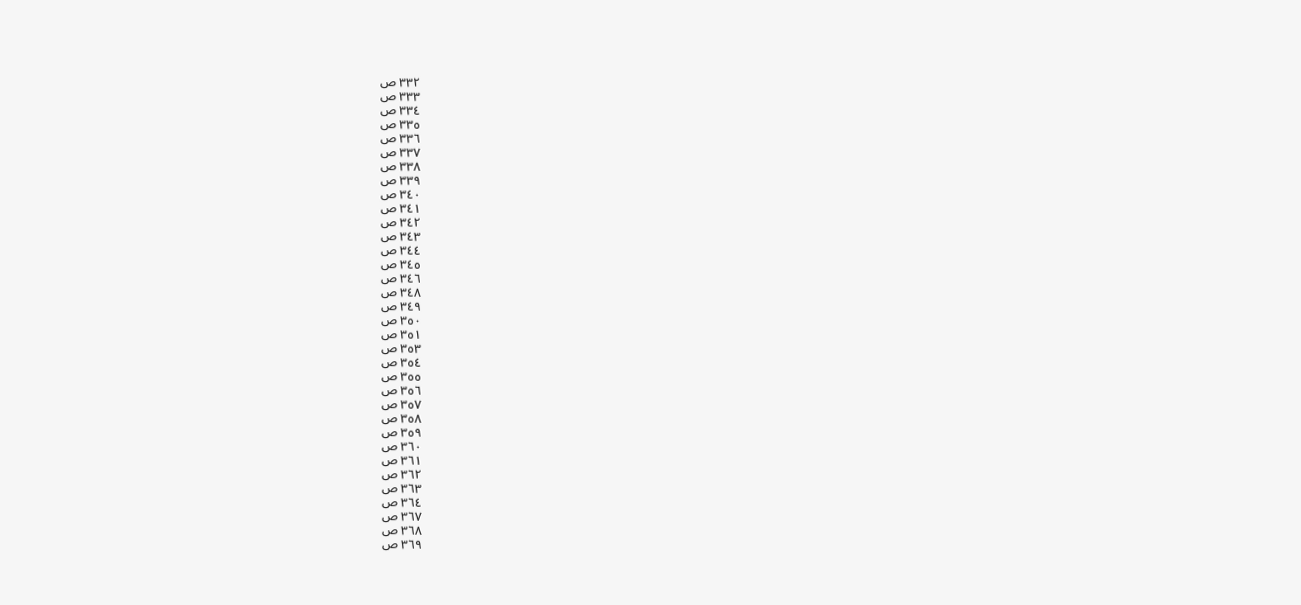٣٣٢ ص
٣٣٣ ص
٣٣٤ ص
٣٣٥ ص
٣٣٦ ص
٣٣٧ ص
٣٣٨ ص
٣٣٩ ص
٣٤٠ ص
٣٤١ ص
٣٤٢ ص
٣٤٣ ص
٣٤٤ ص
٣٤٥ ص
٣٤٦ ص
٣٤٨ ص
٣٤٩ ص
٣٥٠ ص
٣٥١ ص
٣٥٣ ص
٣٥٤ ص
٣٥٥ ص
٣٥٦ ص
٣٥٧ ص
٣٥٨ ص
٣٥٩ ص
٣٦٠ ص
٣٦١ ص
٣٦٢ ص
٣٦٣ ص
٣٦٤ ص
٣٦٧ ص
٣٦٨ ص
٣٦٩ ص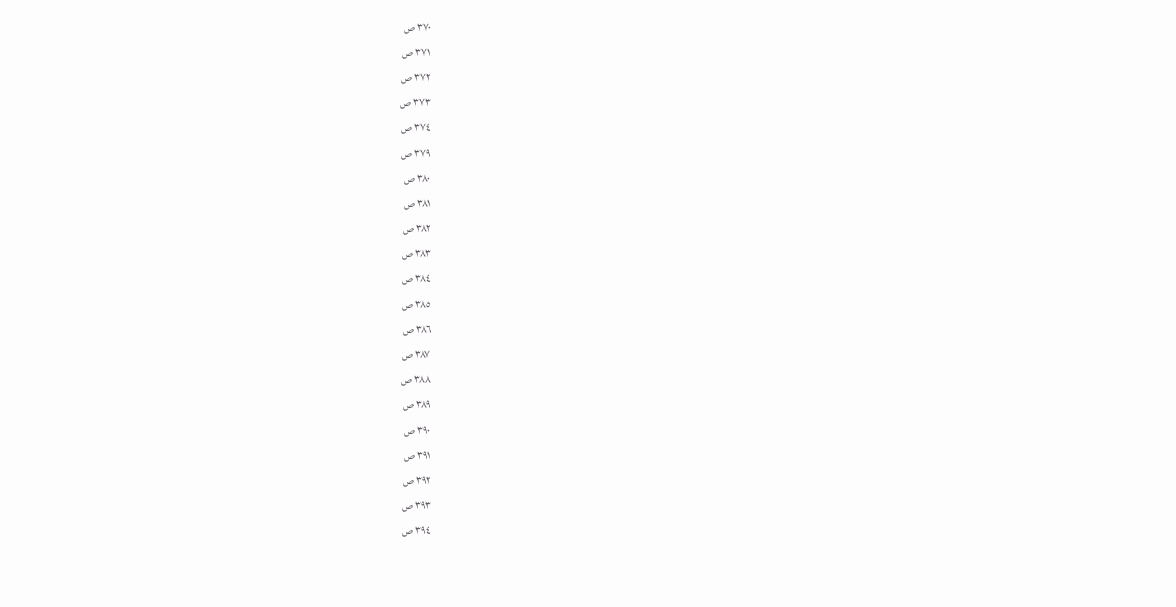٣٧٠ ص
٣٧١ ص
٣٧٢ ص
٣٧٣ ص
٣٧٤ ص
٣٧٩ ص
٣٨٠ ص
٣٨١ ص
٣٨٢ ص
٣٨٣ ص
٣٨٤ ص
٣٨٥ ص
٣٨٦ ص
٣٨٧ ص
٣٨٨ ص
٣٨٩ ص
٣٩٠ ص
٣٩١ ص
٣٩٢ ص
٣٩٣ ص
٣٩٤ ص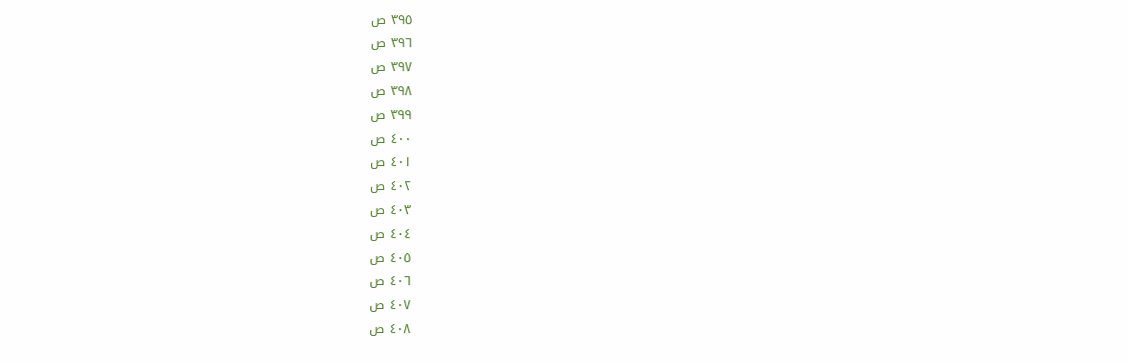٣٩٥ ص
٣٩٦ ص
٣٩٧ ص
٣٩٨ ص
٣٩٩ ص
٤٠٠ ص
٤٠١ ص
٤٠٢ ص
٤٠٣ ص
٤٠٤ ص
٤٠٥ ص
٤٠٦ ص
٤٠٧ ص
٤٠٨ ص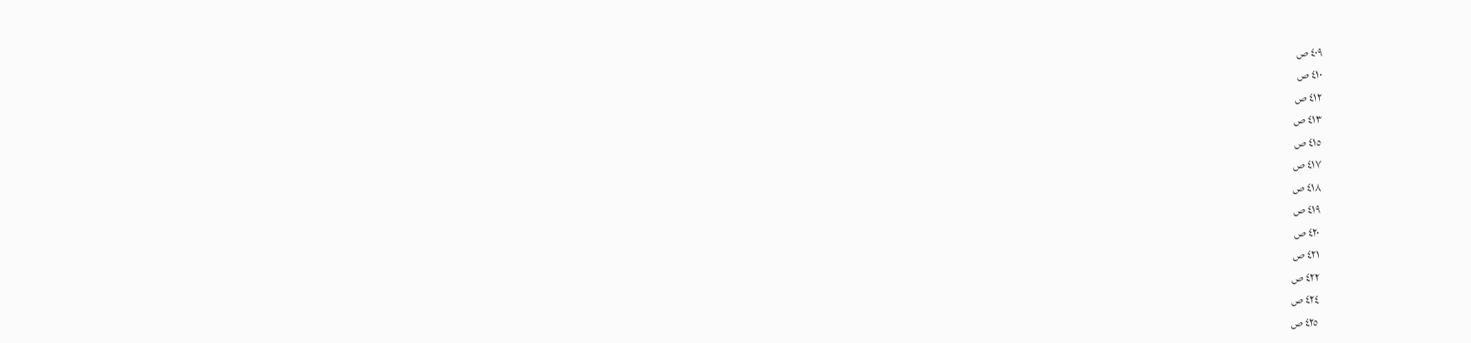٤٠٩ ص
٤١٠ ص
٤١٢ ص
٤١٣ ص
٤١٥ ص
٤١٧ ص
٤١٨ ص
٤١٩ ص
٤٢٠ ص
٤٢١ ص
٤٢٢ ص
٤٢٤ ص
٤٢٥ ص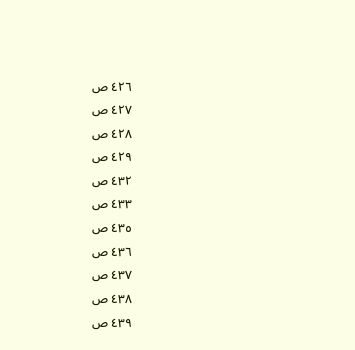٤٢٦ ص
٤٢٧ ص
٤٢٨ ص
٤٢٩ ص
٤٣٢ ص
٤٣٣ ص
٤٣٥ ص
٤٣٦ ص
٤٣٧ ص
٤٣٨ ص
٤٣٩ ص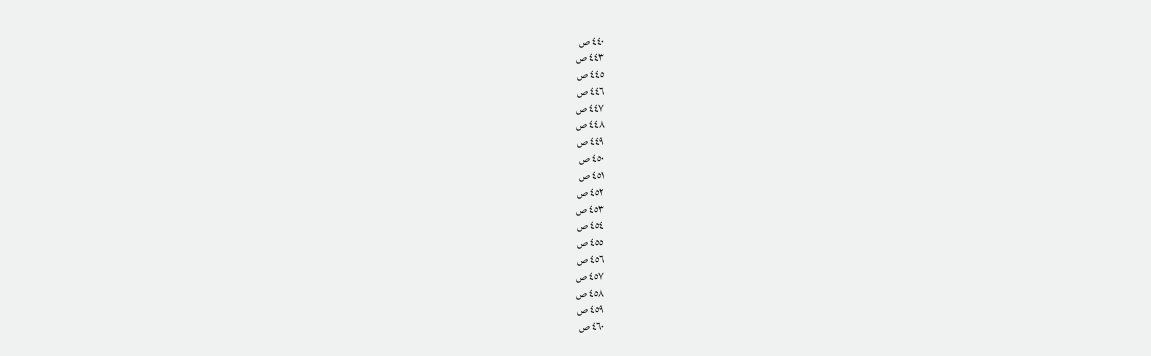٤٤٠ ص
٤٤٣ ص
٤٤٥ ص
٤٤٦ ص
٤٤٧ ص
٤٤٨ ص
٤٤٩ ص
٤٥٠ ص
٤٥١ ص
٤٥٢ ص
٤٥٣ ص
٤٥٤ ص
٤٥٥ ص
٤٥٦ ص
٤٥٧ ص
٤٥٨ ص
٤٥٩ ص
٤٦٠ ص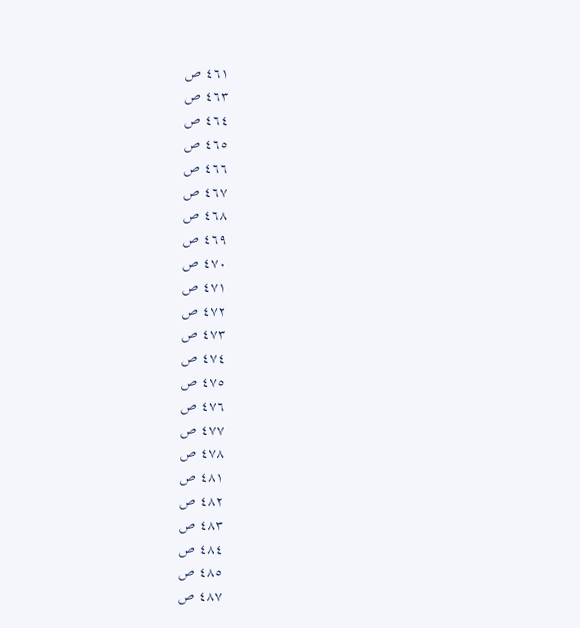٤٦١ ص
٤٦٣ ص
٤٦٤ ص
٤٦٥ ص
٤٦٦ ص
٤٦٧ ص
٤٦٨ ص
٤٦٩ ص
٤٧٠ ص
٤٧١ ص
٤٧٢ ص
٤٧٣ ص
٤٧٤ ص
٤٧٥ ص
٤٧٦ ص
٤٧٧ ص
٤٧٨ ص
٤٨١ ص
٤٨٢ ص
٤٨٣ ص
٤٨٤ ص
٤٨٥ ص
٤٨٧ ص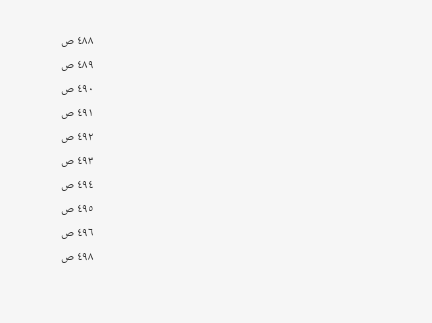٤٨٨ ص
٤٨٩ ص
٤٩٠ ص
٤٩١ ص
٤٩٢ ص
٤٩٣ ص
٤٩٤ ص
٤٩٥ ص
٤٩٦ ص
٤٩٨ ص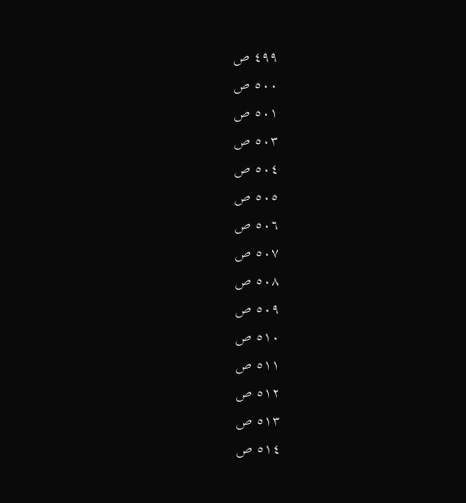٤٩٩ ص
٥٠٠ ص
٥٠١ ص
٥٠٣ ص
٥٠٤ ص
٥٠٥ ص
٥٠٦ ص
٥٠٧ ص
٥٠٨ ص
٥٠٩ ص
٥١٠ ص
٥١١ ص
٥١٢ ص
٥١٣ ص
٥١٤ ص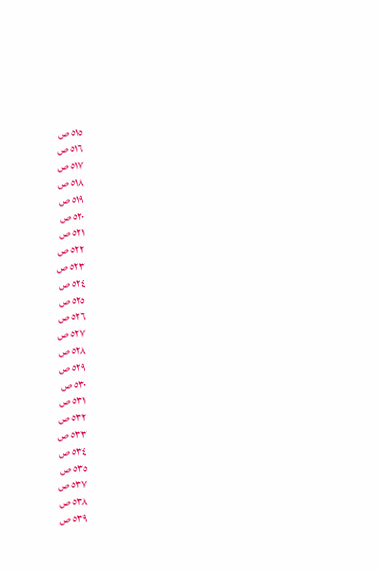٥١٥ ص
٥١٦ ص
٥١٧ ص
٥١٨ ص
٥١٩ ص
٥٢٠ ص
٥٢١ ص
٥٢٢ ص
٥٢٣ ص
٥٢٤ ص
٥٢٥ ص
٥٢٦ ص
٥٢٧ ص
٥٢٨ ص
٥٢٩ ص
٥٣٠ ص
٥٣١ ص
٥٣٢ ص
٥٣٣ ص
٥٣٤ ص
٥٣٥ ص
٥٣٧ ص
٥٣٨ ص
٥٣٩ ص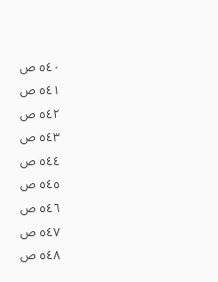٥٤٠ ص
٥٤١ ص
٥٤٢ ص
٥٤٣ ص
٥٤٤ ص
٥٤٥ ص
٥٤٦ ص
٥٤٧ ص
٥٤٨ ص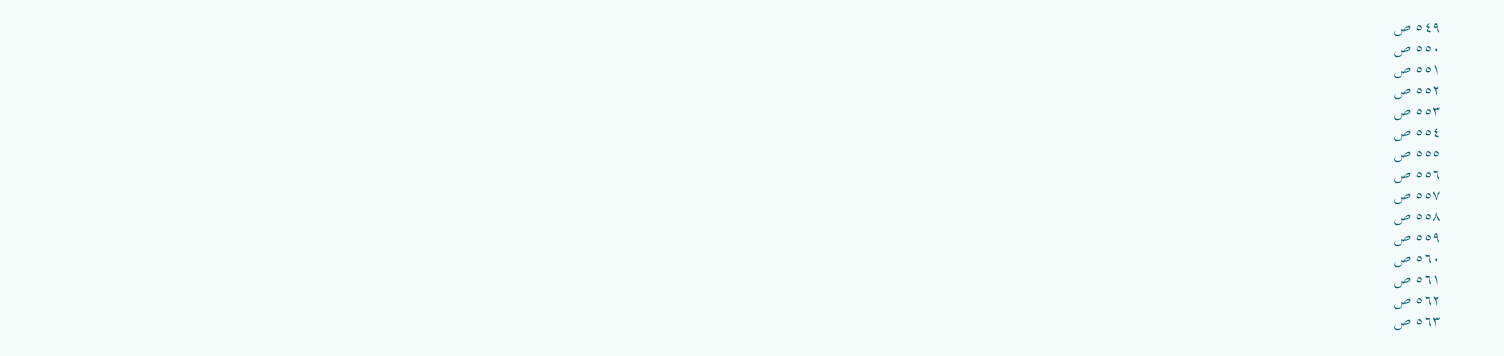٥٤٩ ص
٥٥٠ ص
٥٥١ ص
٥٥٢ ص
٥٥٣ ص
٥٥٤ ص
٥٥٥ ص
٥٥٦ ص
٥٥٧ ص
٥٥٨ ص
٥٥٩ ص
٥٦٠ ص
٥٦١ ص
٥٦٢ ص
٥٦٣ ص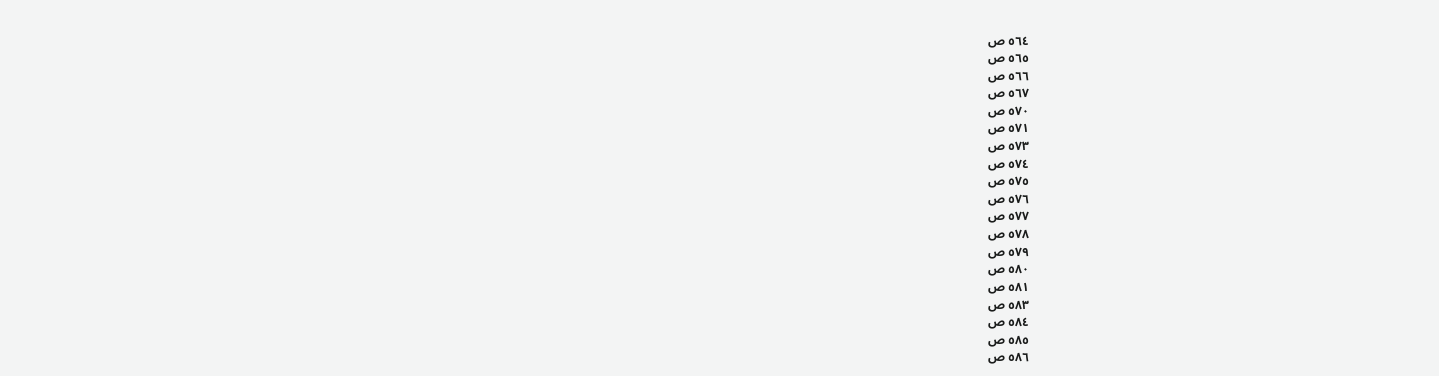٥٦٤ ص
٥٦٥ ص
٥٦٦ ص
٥٦٧ ص
٥٧٠ ص
٥٧١ ص
٥٧٣ ص
٥٧٤ ص
٥٧٥ ص
٥٧٦ ص
٥٧٧ ص
٥٧٨ ص
٥٧٩ ص
٥٨٠ ص
٥٨١ ص
٥٨٣ ص
٥٨٤ ص
٥٨٥ ص
٥٨٦ ص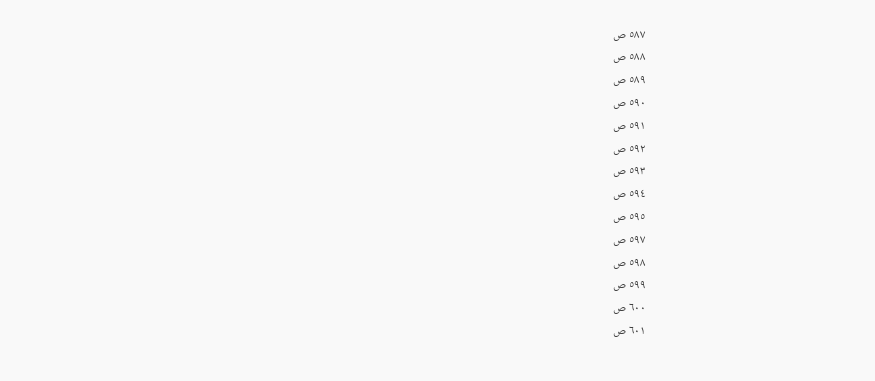٥٨٧ ص
٥٨٨ ص
٥٨٩ ص
٥٩٠ ص
٥٩١ ص
٥٩٢ ص
٥٩٣ ص
٥٩٤ ص
٥٩٥ ص
٥٩٧ ص
٥٩٨ ص
٥٩٩ ص
٦٠٠ ص
٦٠١ ص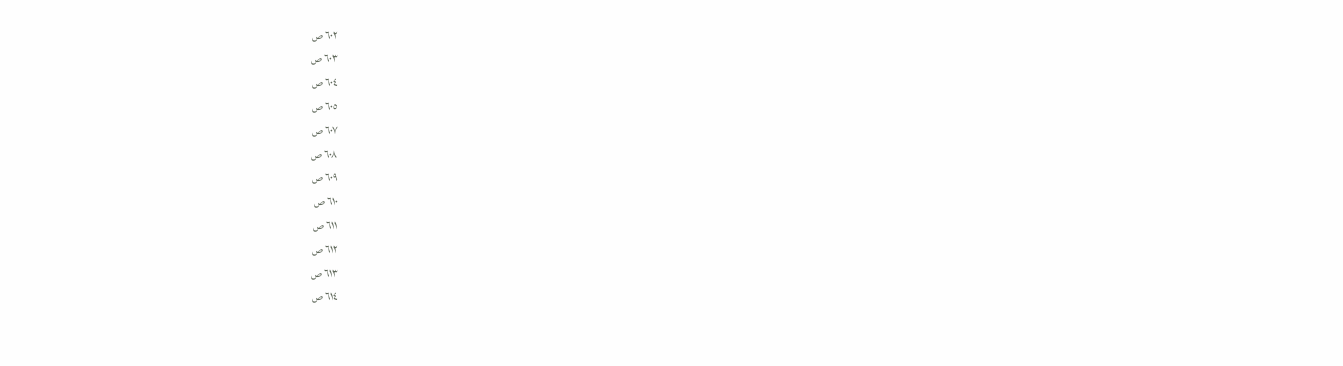٦٠٢ ص
٦٠٣ ص
٦٠٤ ص
٦٠٥ ص
٦٠٧ ص
٦٠٨ ص
٦٠٩ ص
٦١٠ ص
٦١١ ص
٦١٢ ص
٦١٣ ص
٦١٤ ص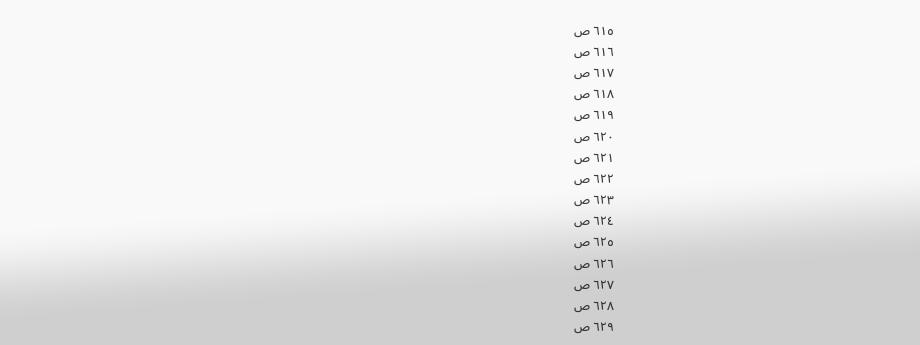٦١٥ ص
٦١٦ ص
٦١٧ ص
٦١٨ ص
٦١٩ ص
٦٢٠ ص
٦٢١ ص
٦٢٢ ص
٦٢٣ ص
٦٢٤ ص
٦٢٥ ص
٦٢٦ ص
٦٢٧ ص
٦٢٨ ص
٦٢٩ ص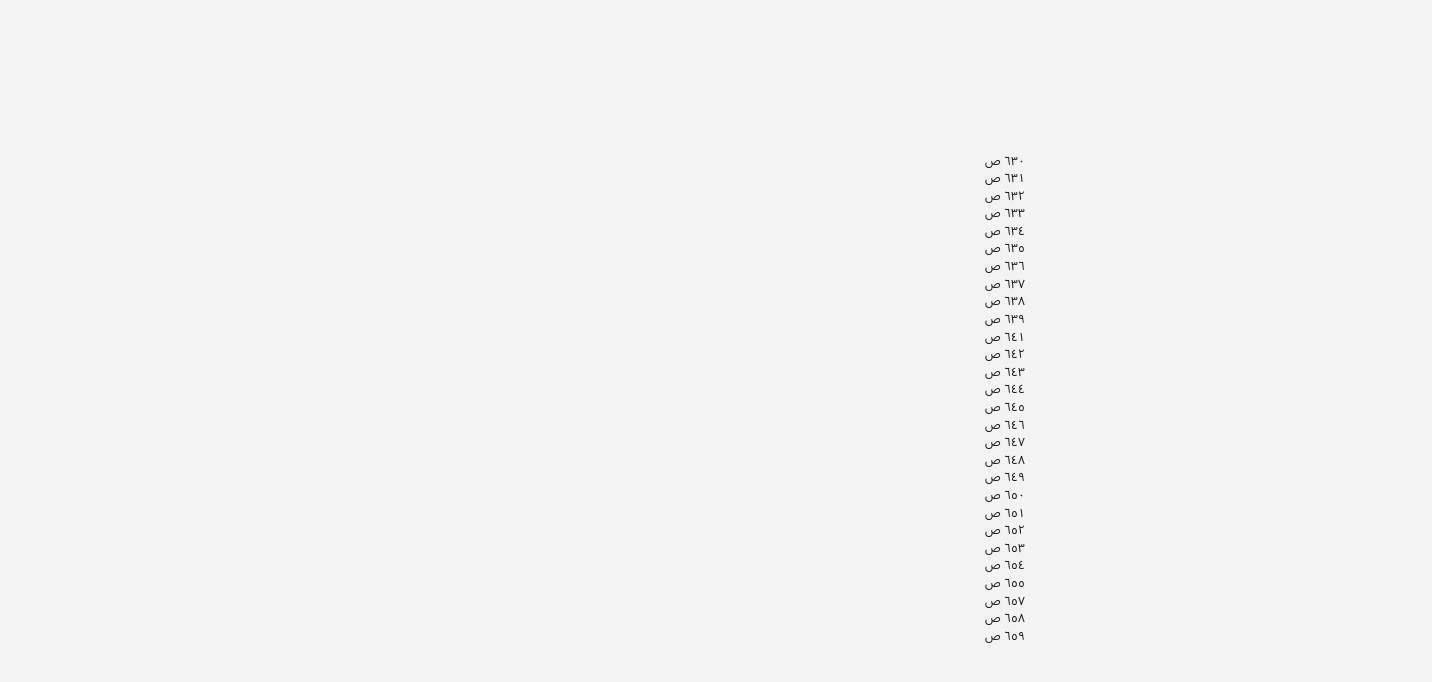٦٣٠ ص
٦٣١ ص
٦٣٢ ص
٦٣٣ ص
٦٣٤ ص
٦٣٥ ص
٦٣٦ ص
٦٣٧ ص
٦٣٨ ص
٦٣٩ ص
٦٤١ ص
٦٤٢ ص
٦٤٣ ص
٦٤٤ ص
٦٤٥ ص
٦٤٦ ص
٦٤٧ ص
٦٤٨ ص
٦٤٩ ص
٦٥٠ ص
٦٥١ ص
٦٥٢ ص
٦٥٣ ص
٦٥٤ ص
٦٥٥ ص
٦٥٧ ص
٦٥٨ ص
٦٥٩ ص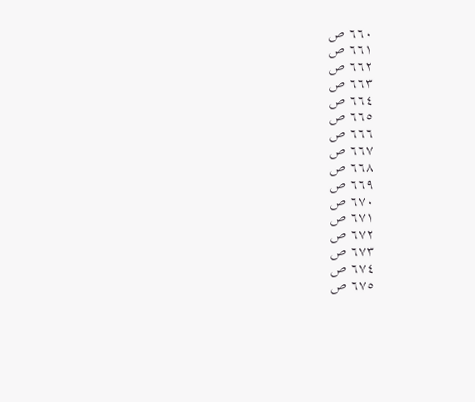٦٦٠ ص
٦٦١ ص
٦٦٢ ص
٦٦٣ ص
٦٦٤ ص
٦٦٥ ص
٦٦٦ ص
٦٦٧ ص
٦٦٨ ص
٦٦٩ ص
٦٧٠ ص
٦٧١ ص
٦٧٢ ص
٦٧٣ ص
٦٧٤ ص
٦٧٥ ص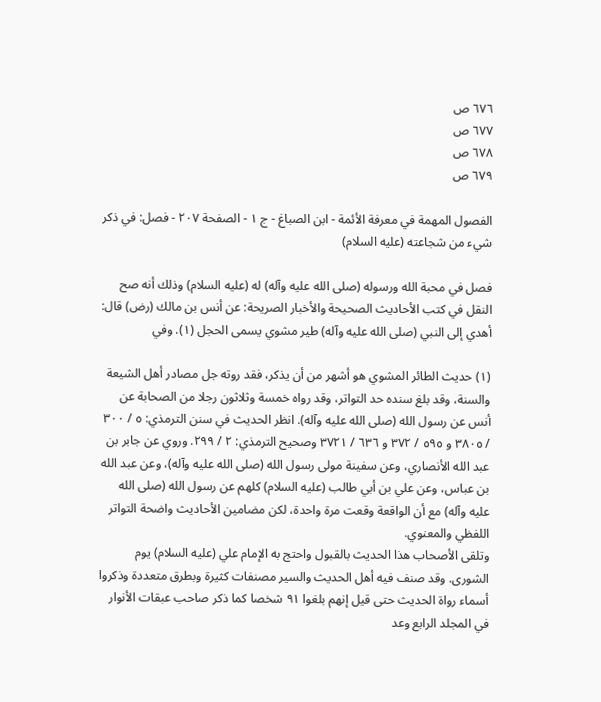٦٧٦ ص
٦٧٧ ص
٦٧٨ ص
٦٧٩ ص

الفصول المهمة في معرفة الأئمة - ابن الصباغ - ج ١ - الصفحة ٢٠٧ - فصل: في ذكر شيء من شجاعته (عليه السلام)

فصل في محبة الله ورسوله (صلى الله عليه وآله) له (عليه السلام) وذلك أنه صح النقل في كتب الأحاديث الصحيحة والأخبار الصريحة: عن أنس بن مالك (رض) قال: أهدي إلى النبي (صلى الله عليه وآله) طير مشوي يسمى الحجل (١). وفي

(١) حديث الطائر المشوي هو أشهر من أن يذكر، فقد روته جل مصادر أهل الشيعة والسنة، وقد بلغ سنده حد التواتر، وقد رواه خمسة وثلاثون رجلا من الصحابة عن أنس عن رسول الله (صلى الله عليه وآله). انظر الحديث في سنن الترمذي: ٥ / ٣٠٠ / ٣٨٠٥ و ٥٩٥ / ٣٧٢ و ٦٣٦ / ٣٧٢١ وصحيح الترمذي: ٢ / ٢٩٩. وروي عن جابر بن عبد الله الأنصاري، وعن سفينة مولى رسول الله (صلى الله عليه وآله)، وعن عبد الله بن عباس، وعن علي بن أبي طالب (عليه السلام) كلهم عن رسول الله (صلى الله عليه وآله) مع أن الواقعة وقعت مرة واحدة، لكن مضامين الأحاديث واضحة التواتر اللفظي والمعنوي.
وتلقى الأصحاب هذا الحديث بالقبول واحتج به الإمام علي (عليه السلام) يوم الشورى. وقد صنف فيه أهل الحديث والسير مصنفات كثيرة وبطرق متعددة وذكروا أسماء رواة الحديث حتى قيل إنهم بلغوا ٩١ شخصا كما ذكر صاحب عبقات الأنوار في المجلد الرابع وعد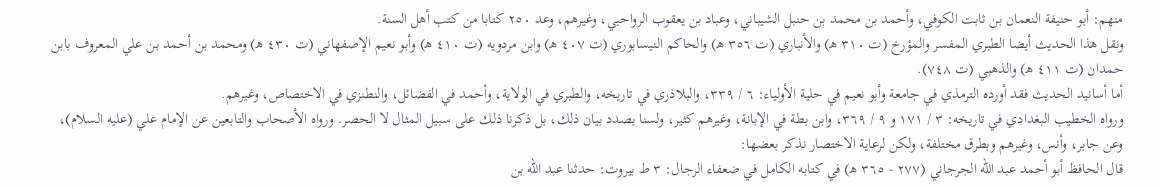منهم: أبو حنيفة النعمان بن ثابت الكوفي، وأحمد بن محمد بن حنبل الشيباني، وعباد بن يعقوب الرواحبي، وغيرهم، وعد ٢٥٠ كتابا من كتب أهل السنة.
ونقل هذا الحديث أيضا الطبري المفسر والمؤرخ (ت ٣١٠ ه‍) والأنباري (ت ٣٥٦ ه‍) والحاكم النيسابوري (ت ٤٠٧ ه‍) وابن مردويه (ت ٤١٠ ه‍) وأبو نعيم الإصفهاني (ت ٤٣٠ ه‍) ومحمد بن أحمد بن علي المعروف بابن حمدان (ت ٤١١ ه‍) والذهبي (ت ٧٤٨).
أما أسانيد الحديث فقد أورده الترمذي في جامعة وأبو نعيم في حلية الأولياء: ٦ / ٣٣٩، والبلاذري في تاريخه، والطبري في الولاية، وأحمد في الفضائل، والنطنزي في الاختصاص، وغيرهم.
ورواه الخطيب البغدادي في تاريخه: ٣ / ١٧١ و ٩ / ٣٦٩، وابن بطة في الإبانة، وغيرهم كثير، ولسنا بصدد بيان ذلك، بل ذكرنا ذلك على سبيل المثال لا الحصر. ورواه الأصحاب والتابعين عن الإمام علي (عليه السلام)، وعن جابر، وأنس، وغيرهم وبطرق مختلفة، ولكن لرعاية الاختصار نذكر بعضها:
قال الحافظ أبو أحمد عبد الله الجرجاني (٢٧٧ - ٣٦٥ ه‍) في كتابه الكامل في ضعفاء الرجال: ٣ ط بيروت: حدثنا عبد الله بن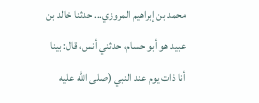محمد بن إبراهيم المروزي... حدثنا خالد بن عبيد هو أبو حسام، حدثني أنس، قال: بينا أنا ذات يوم عند النبي (صلى الله عليه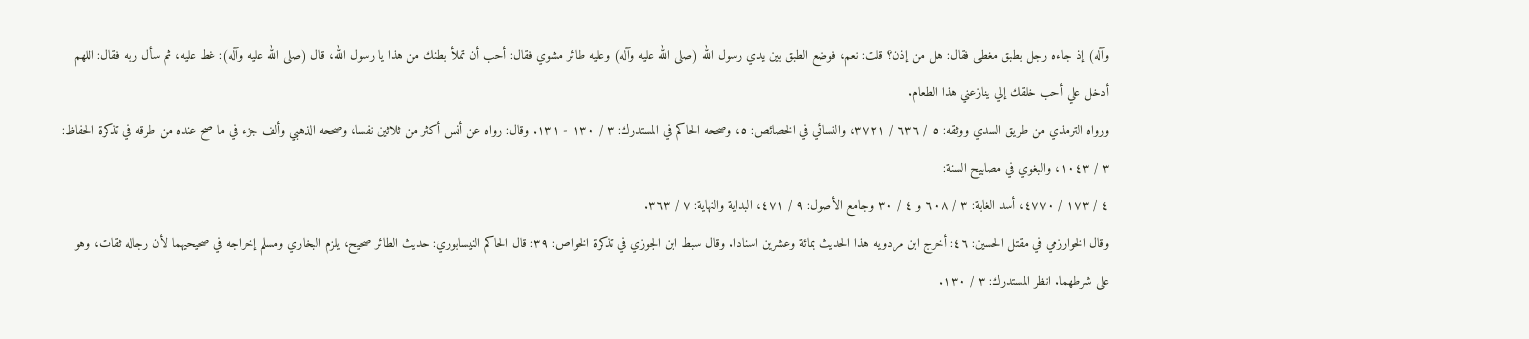وآله) إذ جاءه رجل بطبق مغطى فقال: هل من إذن؟ قلت: نعم، فوضع الطبق بين يدي رسول الله (صلى الله عليه وآله) وعليه طائر مشوي فقال: أحب أن تملأ بطنك من هذا يا رسول الله، قال (صلى الله عليه وآله): غط عليه، ثم سأل ربه فقال: اللهم أدخل علي أحب خلقك إلي ينازعني هذا الطعام.
ورواه الترمذي من طريق السدي ووثقه: ٥ / ٦٣٦ / ٣٧٢١، والنسائي في الخصائص: ٥، وصححه الحاكم في المستدرك: ٣ / ١٣٠ - ١٣١. وقال: رواه عن أنس أكثر من ثلاثين نفسا، وصححه الذهبي وألف جزء في ما صح عنده من طرقه في تذكرة الحفاظ: ٣ / ١٠٤٣، والبغوي في مصابيح السنة:
٤ / ١٧٣ / ٤٧٧٠، أسد الغابة: ٣ / ٦٠٨ و ٤ / ٣٠ وجامع الأصول: ٩ / ٤٧١، البداية والنهاية: ٧ / ٣٦٣.
وقال الخوارزمي في مقتل الحسين: ٤٦: أخرج ابن مردويه هذا الحديث بمائة وعشرين اسنادا. وقال سبط ابن الجوزي في تذكرة الخواص: ٣٩: قال الحاكم النيسابوري: حديث الطائر صحيح، يلزم البخاري ومسلم إخراجه في صحيحيهما لأن رجاله ثقات، وهو على شرطهما. انظر المستدرك: ٣ / ١٣٠.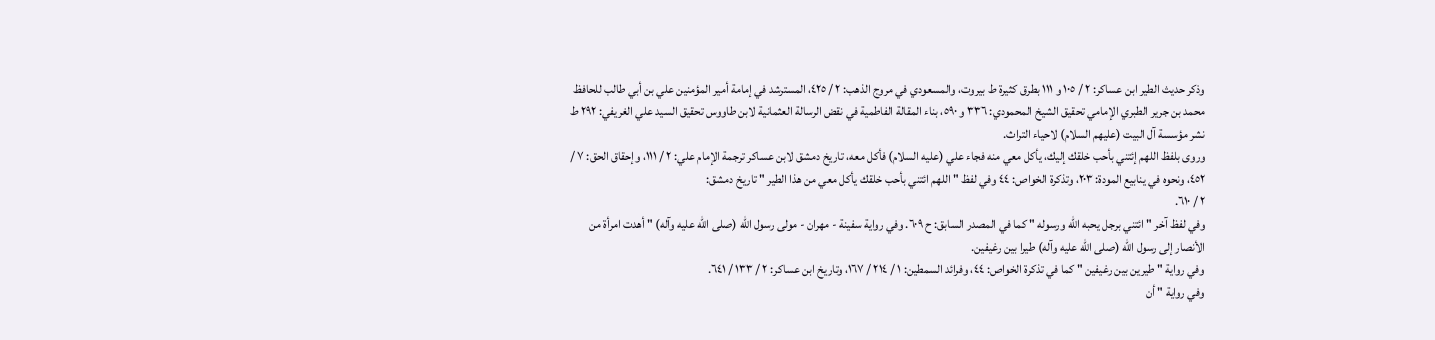وذكر حديث الطير ابن عساكر: ٢ / ١٠٥ و ١١١ بطرق كثيرة ط بيروت، والمسعودي في مروج الذهب: ٢ / ٤٢٥، المسترشد في إمامة أمير المؤمنين علي بن أبي طالب للحافظ محمد بن جرير الطبري الإمامي تحقيق الشيخ المحمودي: ٣٣٦ و ٥٩٠، بناء المقالة الفاطمية في نقض الرسالة العثمانية لابن طاووس تحقيق السيد علي الغريفي: ٢٩٢ ط نشر مؤسسة آل البيت (عليهم السلام) لاحياء التراث.
وروى بلفظ اللهم إئتني بأحب خلقك إليك، يأكل معي منه فجاء علي (عليه السلام) فأكل معه، تاريخ دمشق لابن عساكر ترجمة الإمام علي: ٢ / ١١١، وإحقاق الحق: ٧ / ٤٥٢، ونحوه في ينابيع المودة: ٢٠٣، وتذكرة الخواص: ٤٤ وفي لفظ " اللهم ائتني بأحب خلقك يأكل معي من هذا الطير " تاريخ دمشق:
٢ / ٦١٠.
وفي لفظ آخر " ائتني برجل يحبه الله ورسوله " كما في المصدر السابق: ح ٦٠٩. وفي رواية سفينة - مهران - مولى رسول الله (صلى الله عليه وآله) " أهدت امرأة من الأنصار إلى رسول الله (صلى الله عليه وآله) طيرا بين رغيفين.
وفي رواية " طيرين بين رغيفين " كما في تذكرة الخواص: ٤٤، وفرائد السمطين: ١ / ٢١٤ / ١٦٧، وتاريخ ابن عساكر: ٢ / ١٣٣ / ٦٤١.
وفي رواية " أن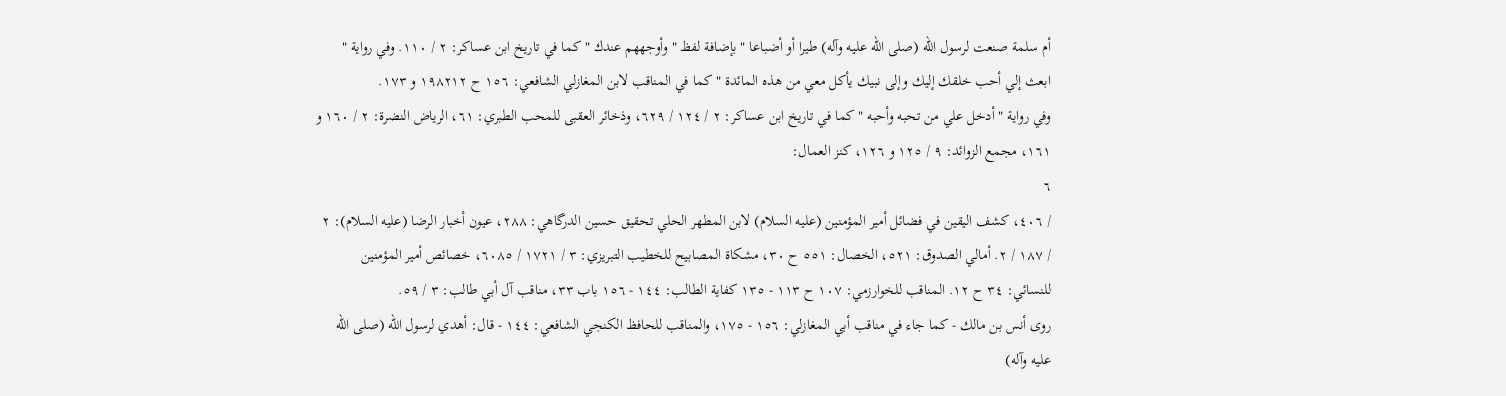أم سلمة صنعت لرسول الله (صلى الله عليه وآله) طيرا أو أضباعا " بإضافة لفظ " وأوجههم عندك " كما في تاريخ ابن عساكر: ٢ / ١١٠. وفي رواية " ابعث إلي أحب خلقك إليك وإلى نبيك يأكل معي من هذه المائدة " كما في المناقب لابن المغازلي الشافعي: ١٥٦ ح ١٩٨٢١٢ و ١٧٣.
وفي رواية " أدخل علي من تحبه وأحبه " كما في تاريخ ابن عساكر: ٢ / ١٢٤ / ٦٢٩، وذخائر العقبى للمحب الطبري: ٦١، الرياض النضرة: ٢ / ١٦٠ و ١٦١، مجمع الزوائد: ٩ / ١٢٥ و ١٢٦، كنز العمال:
٦
/ ٤٠٦، كشف اليقين في فضائل أمير المؤمنين (عليه السلام) لابن المطهر الحلي تحقيق حسين الدرگاهي: ٢٨٨، عيون أخبار الرضا (عليه السلام): ٢ / ١٨٧ / ٢. أمالي الصدوق: ٥٢١، الخصال: ٥٥١ ح ٣٠، مشكاة المصابيح للخطيب التبريزي: ٣ / ١٧٢١ / ٦٠٨٥، خصائص أمير المؤمنين للنسائي: ٣٤ ح ١٢. المناقب للخوارزمي: ١٠٧ ح ١١٣ - ١٣٥ كفاية الطالب: ١٤٤ - ١٥٦ باب ٣٣، مناقب آل أبي طالب: ٣ / ٥٩.
روى أنس بن مالك - كما جاء في مناقب أبي المغازلي: ١٥٦ - ١٧٥، والمناقب للحافظ الكنجي الشافعي: ١٤٤ - قال: أهدي لرسول الله (صلى الله عليه وآله)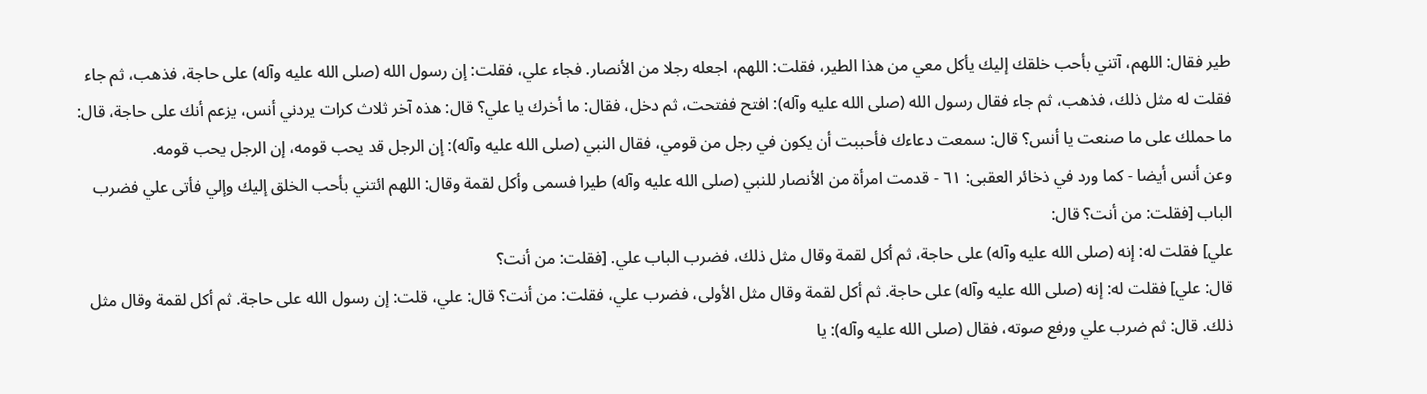طير فقال: اللهم، آتني بأحب خلقك إليك يأكل معي من هذا الطير، فقلت: اللهم، اجعله رجلا من الأنصار. فجاء علي، فقلت: إن رسول الله (صلى الله عليه وآله) على حاجة، فذهب، ثم جاء فقلت له مثل ذلك، فذهب، ثم جاء فقال رسول الله (صلى الله عليه وآله): افتح ففتحت، ثم دخل، فقال: ما أخرك يا علي؟ قال: هذه آخر ثلاث كرات يردني أنس، يزعم أنك على حاجة، قال: ما حملك على ما صنعت يا أنس؟ قال: سمعت دعاءك فأحببت أن يكون في رجل من قومي، فقال النبي (صلى الله عليه وآله): إن الرجل قد يحب قومه، إن الرجل يحب قومه.
وعن أنس أيضا - كما ورد في ذخائر العقبى: ٦١ - قدمت امرأة من الأنصار للنبي (صلى الله عليه وآله) طيرا فسمى وأكل لقمة وقال: اللهم ائتني بأحب الخلق إليك وإلي فأتى علي فضرب الباب [فقلت: من أنت؟ قال:
علي] فقلت له: إنه (صلى الله عليه وآله) على حاجة، ثم أكل لقمة وقال مثل ذلك، فضرب الباب علي. [فقلت: من أنت؟
قال: علي] فقلت له: إنه (صلى الله عليه وآله) على حاجة. ثم أكل لقمة وقال مثل الأولى، فضرب علي، فقلت: من أنت؟ قال: علي، قلت: إن رسول الله على حاجة. ثم أكل لقمة وقال مثل ذلك. قال: ثم ضرب علي ورفع صوته، فقال (صلى الله عليه وآله): يا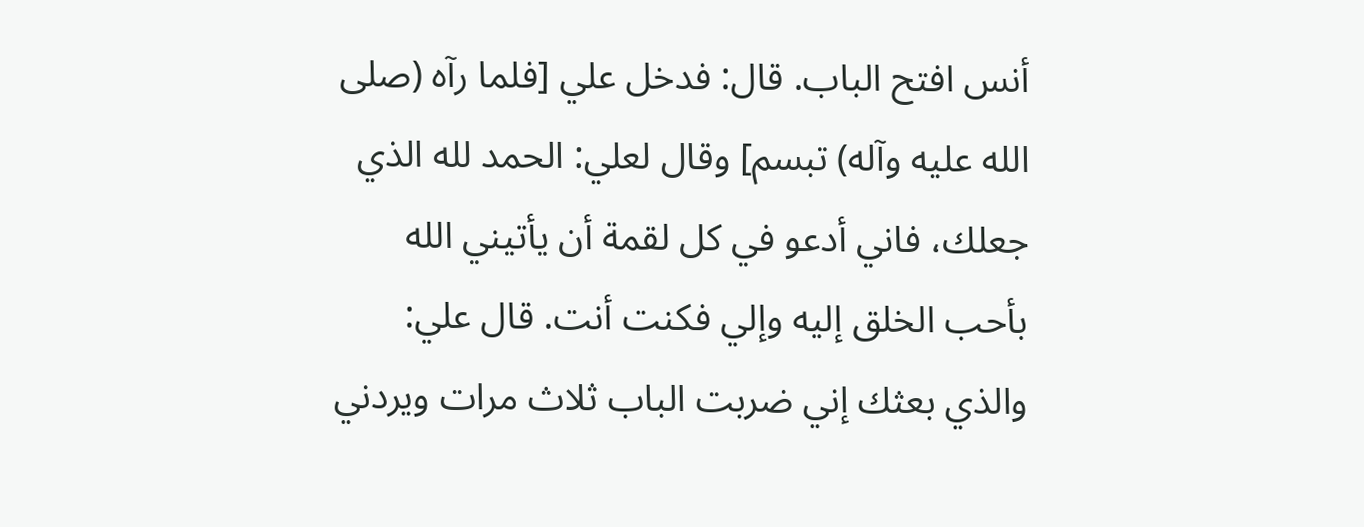أنس افتح الباب. قال: فدخل علي [فلما رآه (صلى الله عليه وآله) تبسم] وقال لعلي: الحمد لله الذي جعلك، فاني أدعو في كل لقمة أن يأتيني الله بأحب الخلق إليه وإلي فكنت أنت. قال علي:
والذي بعثك إني ضربت الباب ثلاث مرات ويردني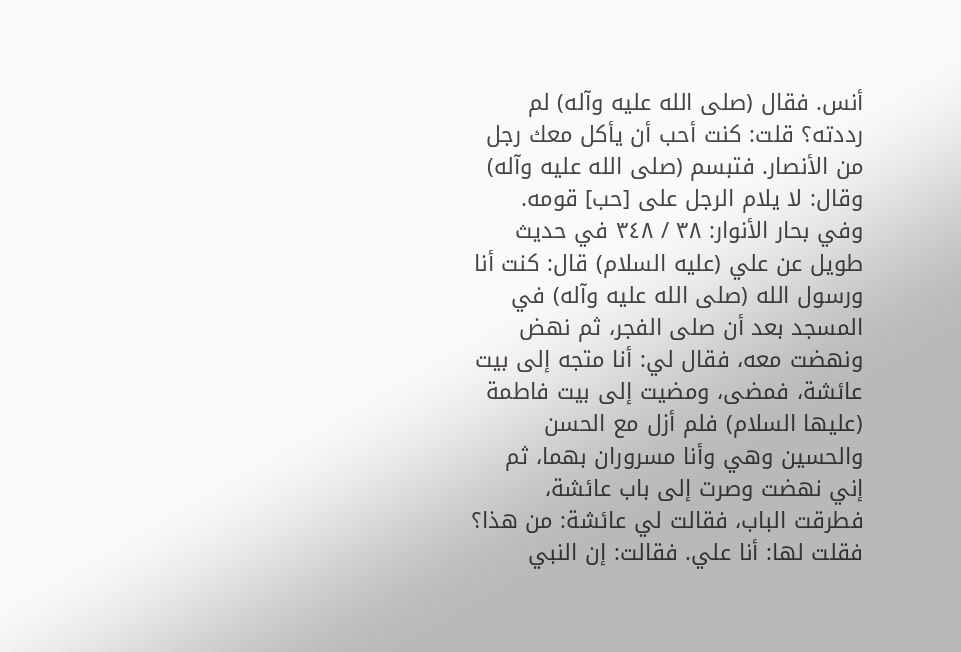أنس. فقال (صلى الله عليه وآله) لم رددته؟ قلت: كنت أحب أن يأكل معك رجل من الأنصار. فتبسم (صلى الله عليه وآله) وقال: لا يلام الرجل على [حب] قومه.
وفي بحار الأنوار: ٣٨ / ٣٤٨ في حديث طويل عن علي (عليه السلام) قال: كنت أنا ورسول الله (صلى الله عليه وآله) في المسجد بعد أن صلى الفجر، ثم نهض ونهضت معه، فقال لي: أنا متجه إلى بيت عائشة، فمضى، ومضيت إلى بيت فاطمة (عليها السلام) فلم أزل مع الحسن والحسين وهي وأنا مسروران بهما، ثم إني نهضت وصرت إلى باب عائشة، فطرقت الباب، فقالت لي عائشة: من هذا؟ فقلت لها: أنا علي. فقالت: إن النبي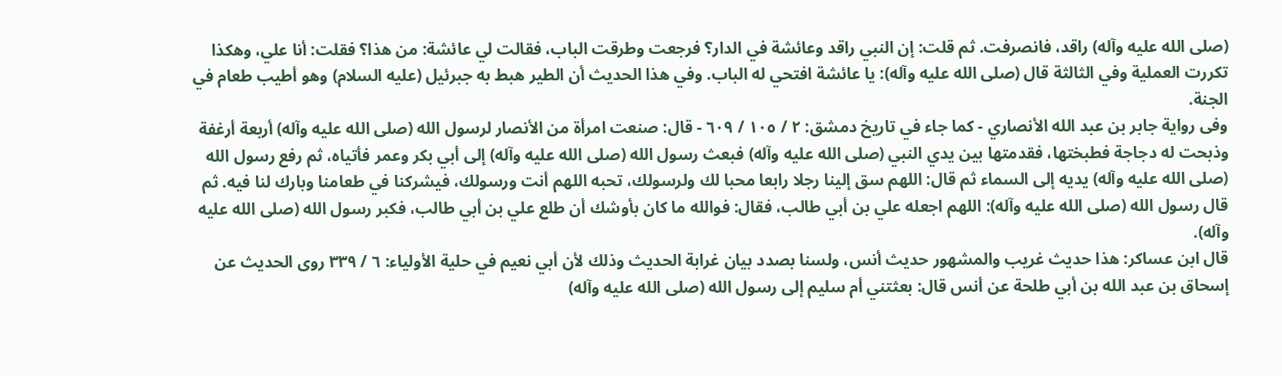(صلى الله عليه وآله) راقد، فانصرفت. ثم قلت: إن النبي راقد وعائشة في الدار؟ فرجعت وطرقت الباب، فقالت لي عائشة: من هذا؟ فقلت: أنا علي، وهكذا تكررت العملية وفي الثالثة قال (صلى الله عليه وآله): يا عائشة افتحي له الباب. وفي هذا الحديث أن الطير هبط به جبرئيل (عليه السلام) وهو أطيب طعام في الجنة.
وفى رواية جابر بن عبد الله الأنصاري - كما جاء في تاريخ دمشق: ٢ / ١٠٥ / ٦٠٩ - قال: صنعت امرأة من الأنصار لرسول الله (صلى الله عليه وآله) أربعة أرغفة وذبحت له دجاجة فطبختها، فقدمتها بين يدي النبي (صلى الله عليه وآله) فبعث رسول الله (صلى الله عليه وآله) إلى أبي بكر وعمر فأتياه، ثم رفع رسول الله (صلى الله عليه وآله) يديه إلى السماء ثم قال: اللهم سق إلينا رجلا رابعا محبا لك ولرسولك، تحبه اللهم أنت ورسولك، فيشركنا في طعامنا وبارك لنا فيه. ثم قال رسول الله (صلى الله عليه وآله): اللهم اجعله علي بن أبي طالب، فقال: فوالله ما كان بأوشك أن طلع علي بن أبي طالب، فكبر رسول الله (صلى الله عليه وآله).
قال ابن عساكر: هذا حديث غريب والمشهور حديث أنس، ولسنا بصدد بيان غرابة الحديث وذلك لأن أبي نعيم في حلية الأولياء: ٦ / ٣٣٩ روى الحديث عن إسحاق بن عبد الله بن أبي طلحة عن أنس قال: بعثتني أم سليم إلى رسول الله (صلى الله عليه وآله)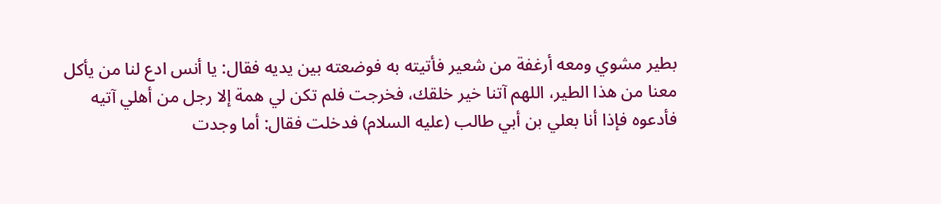بطير مشوي ومعه أرغفة من شعير فأتيته به فوضعته بين يديه فقال: يا أنس ادع لنا من يأكل معنا من هذا الطير، اللهم آتنا خير خلقك، فخرجت فلم تكن لي همة إلا رجل من أهلي آتيه فأدعوه فإذا أنا بعلي بن أبي طالب (عليه السلام) فدخلت فقال: أما وجدت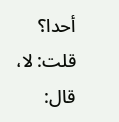أحدا؟ قلت: لا، قال: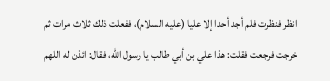انظر فنظرت فلم أجد أحدا إلا عليا (عليه السلام)، ففعلت ذلك ثلاث مرات ثم خرجت فرجعت فقلت: هذا علي بن أبي طالب يا رسول الله، فقال: ائذن له اللهم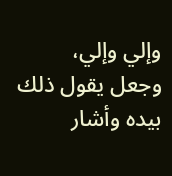وإلي وإلي، وجعل يقول ذلك بيده وأشار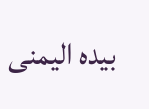بيده اليمنى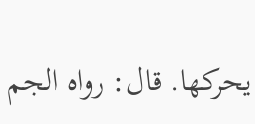يحركها. قال: رواه الجم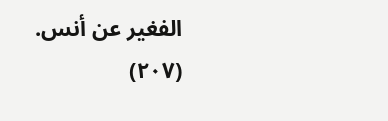الفغير عن أنس.
(٢٠٧)